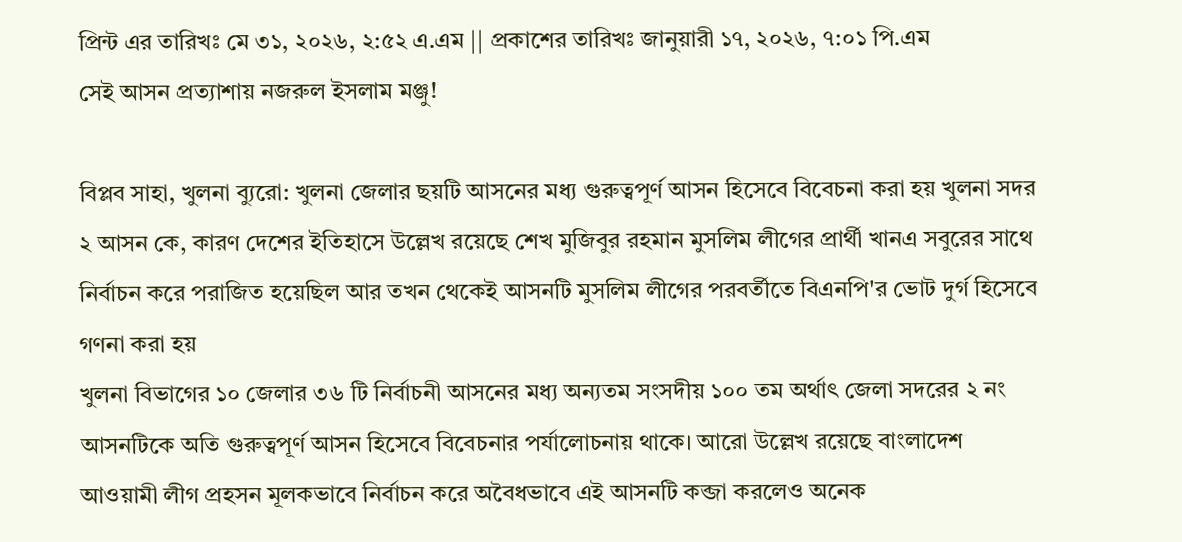প্রিন্ট এর তারিখঃ মে ৩১, ২০২৬, ২:৫২ এ.এম || প্রকাশের তারিখঃ জানুয়ারী ১৭, ২০২৬, ৭:০১ পি.এম
সেই আসন প্রত্যাশায় নজরুল ইসলাম মঞ্জু!

বিপ্লব সাহা, খুলনা ব্যুরো: খুলনা জেলার ছয়টি আসনের মধ্য গুরুত্বপূর্ণ আসন হিসেবে বিবেচনা করা হয় খুলনা সদর ২ আসন কে, কারণ দেশের ইতিহাসে উল্লেখ রয়েছে শেখ মুজিবুর রহমান মুসলিম লীগের প্রার্থী খানএ সবুরের সাথে নির্বাচন করে পরাজিত হয়েছিল আর তখন থেকেই আসনটি মুসলিম লীগের পরবর্তীতে বিএনপি'র ভোট দুর্গ হিসেবে গণনা করা হয়
খুলনা বিভাগের ১০ জেলার ৩৬ টি নির্বাচনী আসনের মধ্য অন্যতম সংসদীয় ১০০ তম অর্থাৎ জেলা সদরের ২ নং আসনটিকে অতি গুরুত্বপূর্ণ আসন হিসেবে বিবেচনার পর্যালোচনায় থাকে। আরো উল্লেখ রয়েছে বাংলাদেশ আওয়ামী লীগ প্রহসন মূলকভাবে নির্বাচন করে অবৈধভাবে এই আসনটি কব্জা করলেও অনেক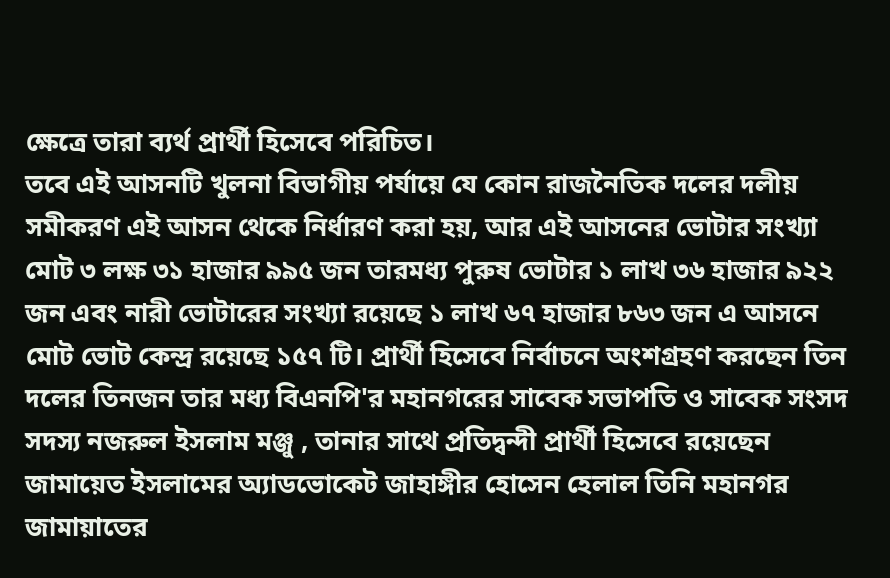ক্ষেত্রে তারা ব্যর্থ প্রার্থী হিসেবে পরিচিত।
তবে এই আসনটি খুলনা বিভাগীয় পর্যায়ে যে কোন রাজনৈতিক দলের দলীয় সমীকরণ এই আসন থেকে নির্ধারণ করা হয়, আর এই আসনের ভোটার সংখ্যা মোট ৩ লক্ষ ৩১ হাজার ৯৯৫ জন তারমধ্য পুরুষ ভোটার ১ লাখ ৩৬ হাজার ৯২২ জন এবং নারী ভোটারের সংখ্যা রয়েছে ১ লাখ ৬৭ হাজার ৮৬৩ জন এ আসনে মোট ভোট কেন্দ্র রয়েছে ১৫৭ টি। প্রার্থী হিসেবে নির্বাচনে অংশগ্রহণ করছেন তিন দলের তিনজন তার মধ্য বিএনপি'র মহানগরের সাবেক সভাপতি ও সাবেক সংসদ সদস্য নজরুল ইসলাম মঞ্জু , তানার সাথে প্রতিদ্বন্দী প্রার্থী হিসেবে রয়েছেন জামায়েত ইসলামের অ্যাডভোকেট জাহাঙ্গীর হোসেন হেলাল তিনি মহানগর জামায়াতের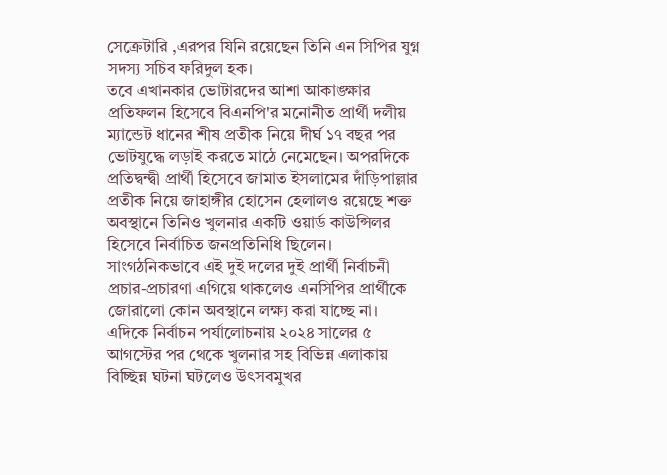সেক্রেটারি ,এরপর যিনি রয়েছেন তিনি এন সিপির যুগ্ন সদস্য সচিব ফরিদুল হক।
তবে এখানকার ভোটারদের আশা আকাঙ্ক্ষার প্রতিফলন হিসেবে বিএনপি'র মনোনীত প্রার্থী দলীয় ম্যান্ডেট ধানের শীষ প্রতীক নিয়ে দীর্ঘ ১৭ বছর পর ভোটযুদ্ধে লড়াই করতে মাঠে নেমেছেন। অপরদিকে প্রতিদ্বন্দ্বী প্রার্থী হিসেবে জামাত ইসলামের দাঁড়িপাল্লার প্রতীক নিয়ে জাহাঙ্গীর হোসেন হেলালও রয়েছে শক্ত অবস্থানে তিনিও খুলনার একটি ওয়ার্ড কাউন্সিলর হিসেবে নির্বাচিত জনপ্রতিনিধি ছিলেন।
সাংগঠনিকভাবে এই দুই দলের দুই প্রার্থী নির্বাচনী প্রচার-প্রচারণা এগিয়ে থাকলেও এনসিপির প্রার্থীকে জোরালো কোন অবস্থানে লক্ষ্য করা যাচ্ছে না।
এদিকে নির্বাচন পর্যালোচনায় ২০২৪ সালের ৫ আগস্টের পর থেকে খুলনার সহ বিভিন্ন এলাকায় বিচ্ছিন্ন ঘটনা ঘটলেও উৎসবমুখর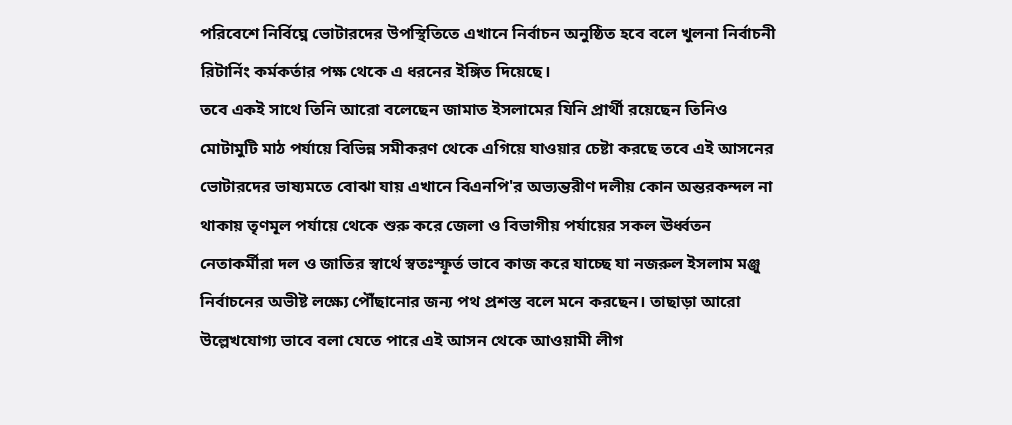পরিবেশে নির্বিঘ্নে ভোটারদের উপস্থিতিতে এখানে নির্বাচন অনুষ্ঠিত হবে বলে খুলনা নির্বাচনী রিটার্নিং কর্মকর্তার পক্ষ থেকে এ ধরনের ইঙ্গিত দিয়েছে।
তবে একই সাথে তিনি আরো বলেছেন জামাত ইসলামের যিনি প্রার্থী রয়েছেন তিনিও মোটামুটি মাঠ পর্যায়ে বিভিন্ন সমীকরণ থেকে এগিয়ে যাওয়ার চেষ্টা করছে তবে এই আসনের ভোটারদের ভাষ্যমতে বোঝা যায় এখানে বিএনপি'র অভ্যন্তরীণ দলীয় কোন অন্তরকন্দল না থাকায় তৃণমূল পর্যায়ে থেকে শুরু করে জেলা ও বিভাগীয় পর্যায়ের সকল ঊর্ধ্বতন নেতাকর্মীরা দল ও জাতির স্বার্থে স্বতঃস্ফূর্ত ভাবে কাজ করে যাচ্ছে যা নজরুল ইসলাম মঞ্জু নির্বাচনের অভীষ্ট লক্ষ্যে পৌঁছানোর জন্য পথ প্রশস্ত বলে মনে করছেন। তাছাড়া আরো উল্লেখযোগ্য ভাবে বলা যেতে পারে এই আসন থেকে আওয়ামী লীগ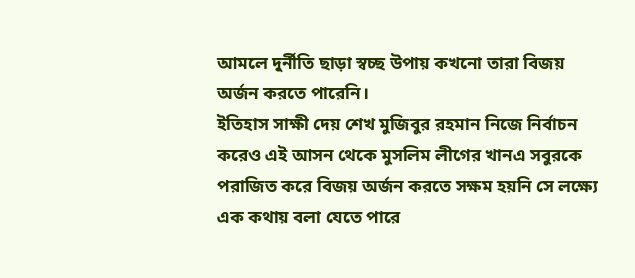আমলে দুর্নীতি ছাড়া স্বচ্ছ উপায় কখনো তারা বিজয় অর্জন করতে পারেনি।
ইতিহাস সাক্ষী দেয় শেখ মুজিবুর রহমান নিজে নির্বাচন করেও এই আসন থেকে মুসলিম লীগের খানএ সবুরকে পরাজিত করে বিজয় অর্জন করতে সক্ষম হয়নি সে লক্ষ্যে এক কথায় বলা যেতে পারে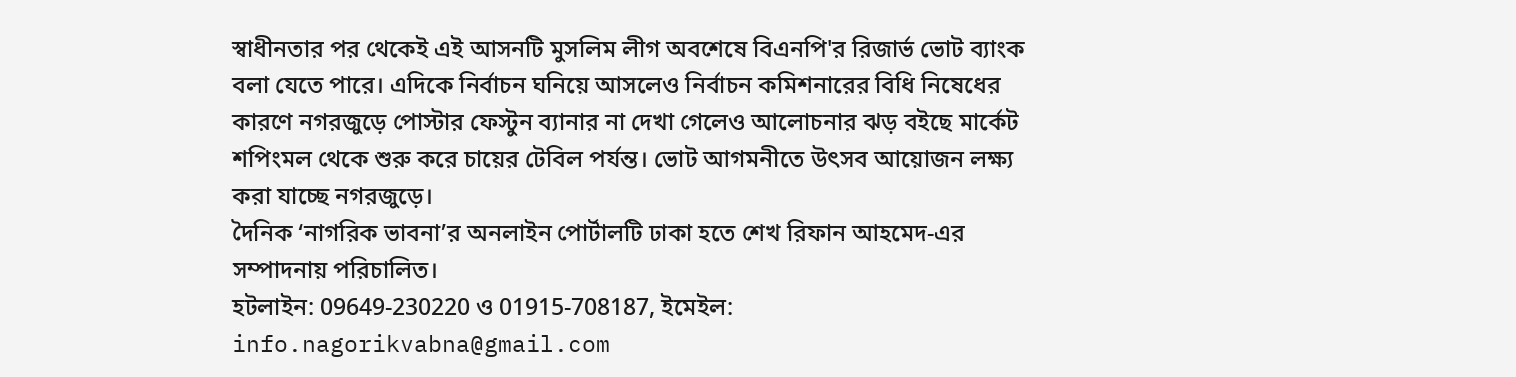স্বাধীনতার পর থেকেই এই আসনটি মুসলিম লীগ অবশেষে বিএনপি'র রিজার্ভ ভোট ব্যাংক বলা যেতে পারে। এদিকে নির্বাচন ঘনিয়ে আসলেও নির্বাচন কমিশনারের বিধি নিষেধের কারণে নগরজুড়ে পোস্টার ফেস্টুন ব্যানার না দেখা গেলেও আলোচনার ঝড় বইছে মার্কেট শপিংমল থেকে শুরু করে চায়ের টেবিল পর্যন্ত। ভোট আগমনীতে উৎসব আয়োজন লক্ষ্য করা যাচ্ছে নগরজুড়ে।
দৈনিক ‘নাগরিক ভাবনা’র অনলাইন পোর্টালটি ঢাকা হতে শেখ রিফান আহমেদ-এর সম্পাদনায় পরিচালিত।
হটলাইন: 09649-230220 ও 01915-708187, ইমেইল: info.nagorikvabna@gmail.com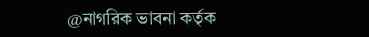@নাগরিক ভাবনা কর্তৃক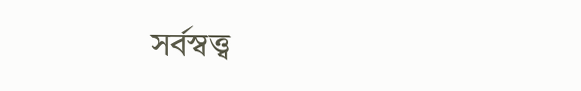সর্বস্বত্ত্ব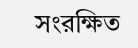সংরক্ষিত